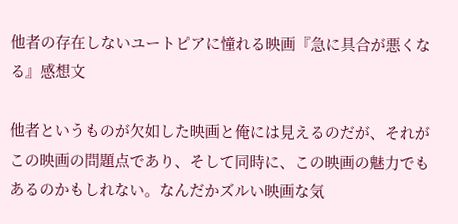他者の存在しないユートピアに憧れる映画『急に具合が悪くなる』感想文

他者というものが欠如した映画と俺には見えるのだが、それがこの映画の問題点であり、そして同時に、この映画の魅力でもあるのかもしれない。なんだかズルい映画な気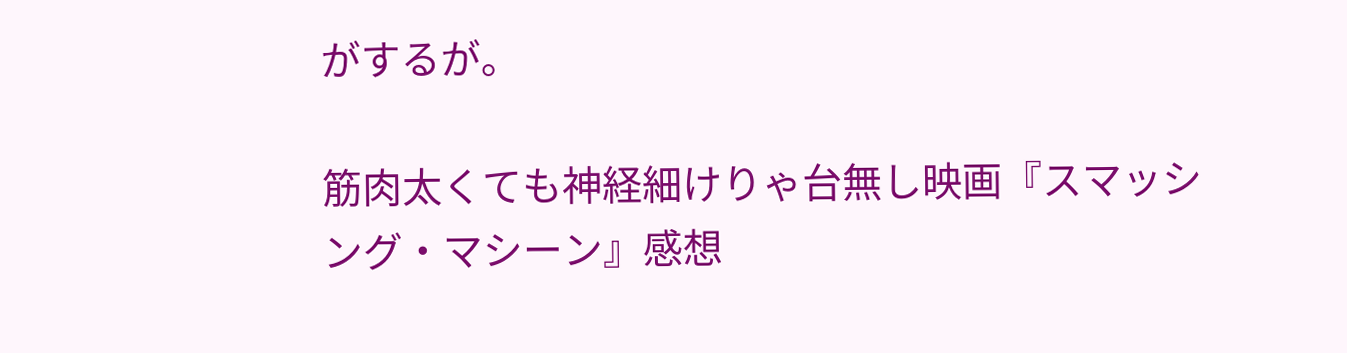がするが。

筋肉太くても神経細けりゃ台無し映画『スマッシング・マシーン』感想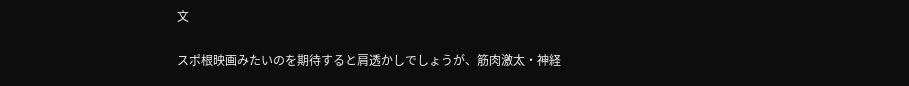文

スポ根映画みたいのを期待すると肩透かしでしょうが、筋肉激太・神経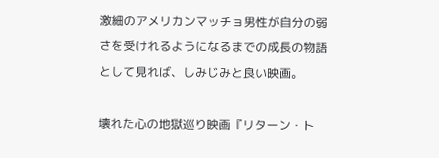激細のアメリカンマッチョ男性が自分の弱さを受けれるようになるまでの成長の物語として見れば、しみじみと良い映画。

壊れた心の地獄巡り映画『リターン・ト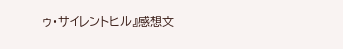ゥ・サイレントヒル』感想文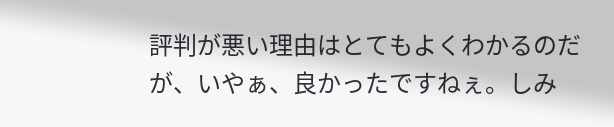評判が悪い理由はとてもよくわかるのだが、いやぁ、良かったですねぇ。しみ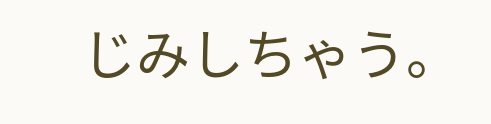じみしちゃう。